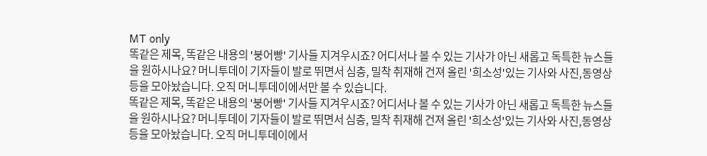MT only
똑같은 제목, 똑같은 내용의 '붕어빵' 기사들 지겨우시죠? 어디서나 볼 수 있는 기사가 아닌 새롭고 독특한 뉴스들을 원하시나요? 머니투데이 기자들이 발로 뛰면서 심층, 밀착 취재해 건져 올린 '희소성'있는 기사와 사진,동영상 등을 모아놨습니다. 오직 머니투데이에서만 볼 수 있습니다.
똑같은 제목, 똑같은 내용의 '붕어빵' 기사들 지겨우시죠? 어디서나 볼 수 있는 기사가 아닌 새롭고 독특한 뉴스들을 원하시나요? 머니투데이 기자들이 발로 뛰면서 심층, 밀착 취재해 건져 올린 '희소성'있는 기사와 사진,동영상 등을 모아놨습니다. 오직 머니투데이에서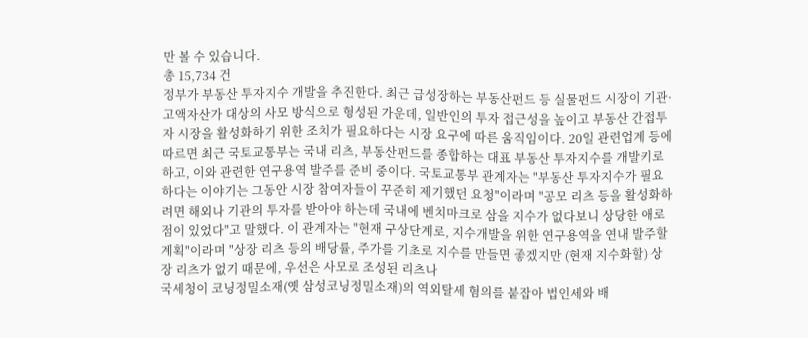만 볼 수 있습니다.
총 15,734 건
정부가 부동산 투자지수 개발을 추진한다. 최근 급성장하는 부동산펀드 등 실물펀드 시장이 기관·고액자산가 대상의 사모 방식으로 형성된 가운데, 일반인의 투자 접근성을 높이고 부동산 간접투자 시장을 활성화하기 위한 조치가 필요하다는 시장 요구에 따른 움직임이다. 20일 관련업계 등에 따르면 최근 국토교통부는 국내 리츠, 부동산펀드를 종합하는 대표 부동산 투자지수를 개발키로 하고, 이와 관련한 연구용역 발주를 준비 중이다. 국토교통부 관계자는 "부동산 투자지수가 필요하다는 이야기는 그동안 시장 참여자들이 꾸준히 제기했던 요청"이라며 "공모 리츠 등을 활성화하려면 해외나 기관의 투자를 받아야 하는데 국내에 벤치마크로 삼을 지수가 없다보니 상당한 애로점이 있었다"고 말했다. 이 관계자는 "현재 구상단계로, 지수개발을 위한 연구용역을 연내 발주할 계획"이라며 "상장 리츠 등의 배당률, 주가를 기초로 지수를 만들면 좋겠지만 (현재 지수화할) 상장 리츠가 없기 때문에, 우선은 사모로 조성된 리츠나
국세청이 코닝정밀소재(옛 삼성코닝정밀소재)의 역외탈세 혐의를 붙잡아 법인세와 배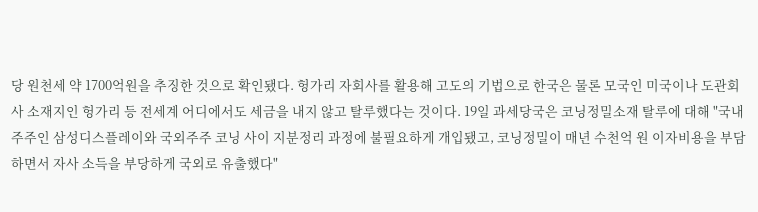당 원천세 약 1700억원을 추징한 것으로 확인됐다. 헝가리 자회사를 활용해 고도의 기법으로 한국은 물론 모국인 미국이나 도관회사 소재지인 헝가리 등 전세계 어디에서도 세금을 내지 않고 탈루했다는 것이다. 19일 과세당국은 코닝정밀소재 탈루에 대해 "국내주주인 삼성디스플레이와 국외주주 코닝 사이 지분정리 과정에 불필요하게 개입됐고, 코닝정밀이 매년 수천억 원 이자비용을 부담하면서 자사 소득을 부당하게 국외로 유출했다"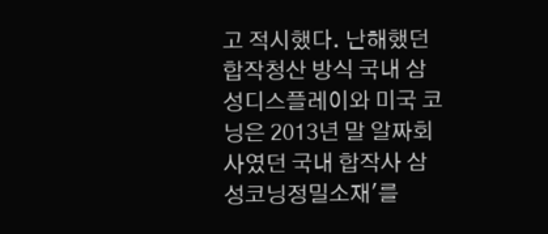고 적시했다. 난해했던 합작청산 방식 국내 삼성디스플레이와 미국 코닝은 2013년 말 알짜회사였던 국내 합작사 삼성코닝정밀소재'를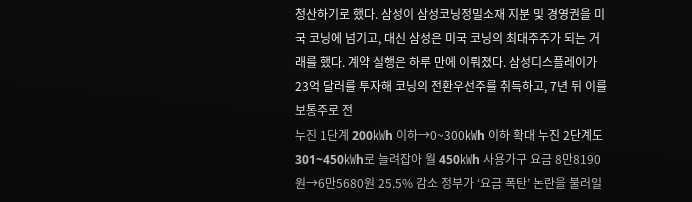청산하기로 했다. 삼성이 삼성코닝정밀소재 지분 및 경영권을 미국 코닝에 넘기고, 대신 삼성은 미국 코닝의 최대주주가 되는 거래를 했다. 계약 실행은 하루 만에 이뤄졌다. 삼성디스플레이가 23억 달러를 투자해 코닝의 전환우선주를 취득하고, 7년 뒤 이를 보통주로 전
누진 1단계 200㎾h 이하→0~300㎾h 이하 확대 누진 2단계도 301~450㎾h로 늘려잡아 월 450㎾h 사용가구 요금 8만8190원→6만5680원 25.5% 감소 정부가 ‘요금 폭탄’ 논란을 불러일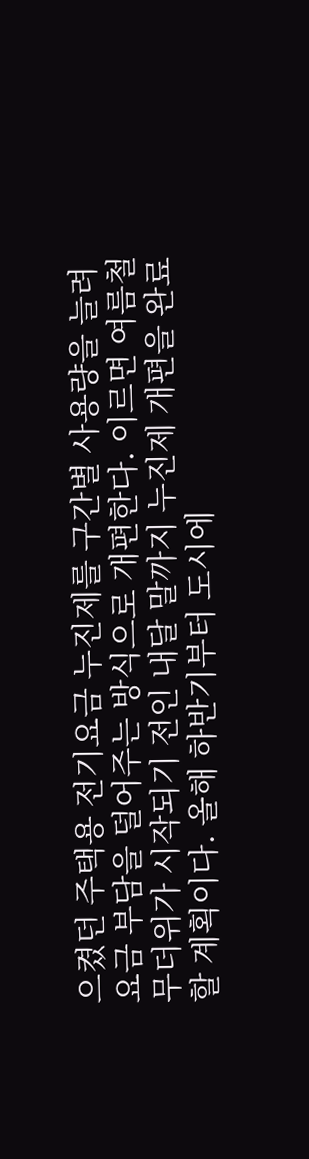으켰던 주택용 전기요금 누진제를 구간별 사용량을 늘려 요금 부담을 덜어주는 방식으로 개편한다. 이르면 여름철 무더위가 시작되기 전인 내달 말까지 누진제 개편을 완료할 계획이다. 올해 하반기부터 도시에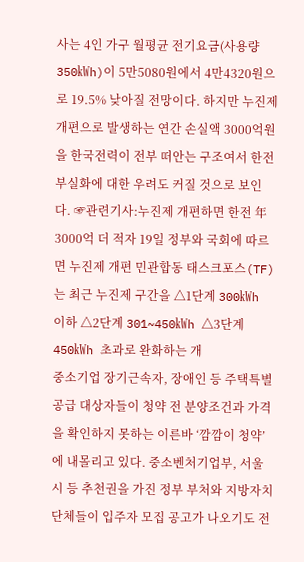사는 4인 가구 월평균 전기요금(사용량 350㎾h)이 5만5080원에서 4만4320원으로 19.5% 낮아질 전망이다. 하지만 누진제 개편으로 발생하는 연간 손실액 3000억원을 한국전력이 전부 떠안는 구조여서 한전 부실화에 대한 우려도 커질 것으로 보인다. ☞관련기사:누진제 개편하면 한전 年3000억 더 적자 19일 정부와 국회에 따르면 누진제 개편 민관합동 태스크포스(TF)는 최근 누진제 구간을 △1단계 300㎾h 이하 △2단계 301~450㎾h △3단계 450㎾h 초과로 완화하는 개
중소기업 장기근속자, 장애인 등 주택특별공급 대상자들이 청약 전 분양조건과 가격을 확인하지 못하는 이른바 ‘깜깜이 청약’에 내몰리고 있다. 중소벤처기업부, 서울시 등 추천권을 가진 정부 부처와 지방자치단체들이 입주자 모집 공고가 나오기도 전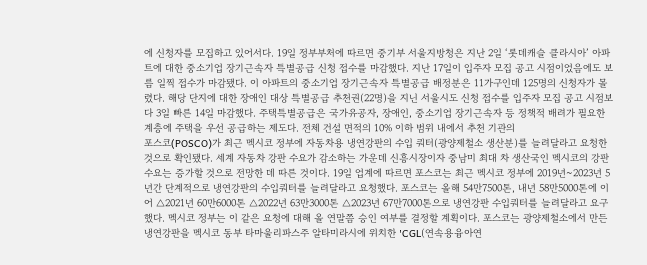에 신청자를 모집하고 있어서다. 19일 정부부처에 따르면 중기부 서울지방청은 지난 2일 ‘롯데캐슬 클라시아’ 아파트에 대한 중소기업 장기근속자 특별공급 신청 접수를 마감했다. 지난 17일이 입주자 모집 공고 시점이었음에도 보름 일찍 접수가 마감됐다. 이 아파트의 중소기업 장기근속자 특별공급 배정분은 11가구인데 125명의 신청자가 몰렸다. 해당 단지에 대한 장애인 대상 특별공급 추천권(22명)을 지닌 서울시도 신청 접수를 입주자 모집 공고 시점보다 3일 빠른 14일 마감했다. 주택특별공급은 국가유공자, 장애인, 중소기업 장기근속자 등 정책적 배려가 필요한 계층에 주택을 우선 공급하는 제도다. 전체 건설 면적의 10% 이하 범위 내에서 추천 기관의
포스코(POSCO)가 최근 멕시코 정부에 자동차용 냉연강판의 수입 쿼터(광양제철소 생산분)를 늘려달라고 요청한 것으로 확인됐다. 세계 자동차 강판 수요가 감소하는 가운데 신흥시장이자 중남미 최대 차 생산국인 멕시코의 강판 수요는 증가할 것으로 전망한 데 따른 것이다. 19일 업계에 따르면 포스코는 최근 멕시코 정부에 2019년~2023년 5년간 단계적으로 냉연강판의 수입쿼터를 늘려달라고 요청했다. 포스코는 올해 54만7500톤, 내년 58만5000톤에 이어 △2021년 60만6000톤 △2022년 63만3000톤 △2023년 67만7000톤으로 냉연강판 수입쿼터를 늘려달라고 요구했다. 멕시코 정부는 이 같은 요청에 대해 올 연말쯤 승인 여부를 결정할 계획이다. 포스코는 광양제철소에서 만든 냉연강판을 멕시코 동부 타마울리파스주 알타미라시에 위치한 'CGL(연속용융아연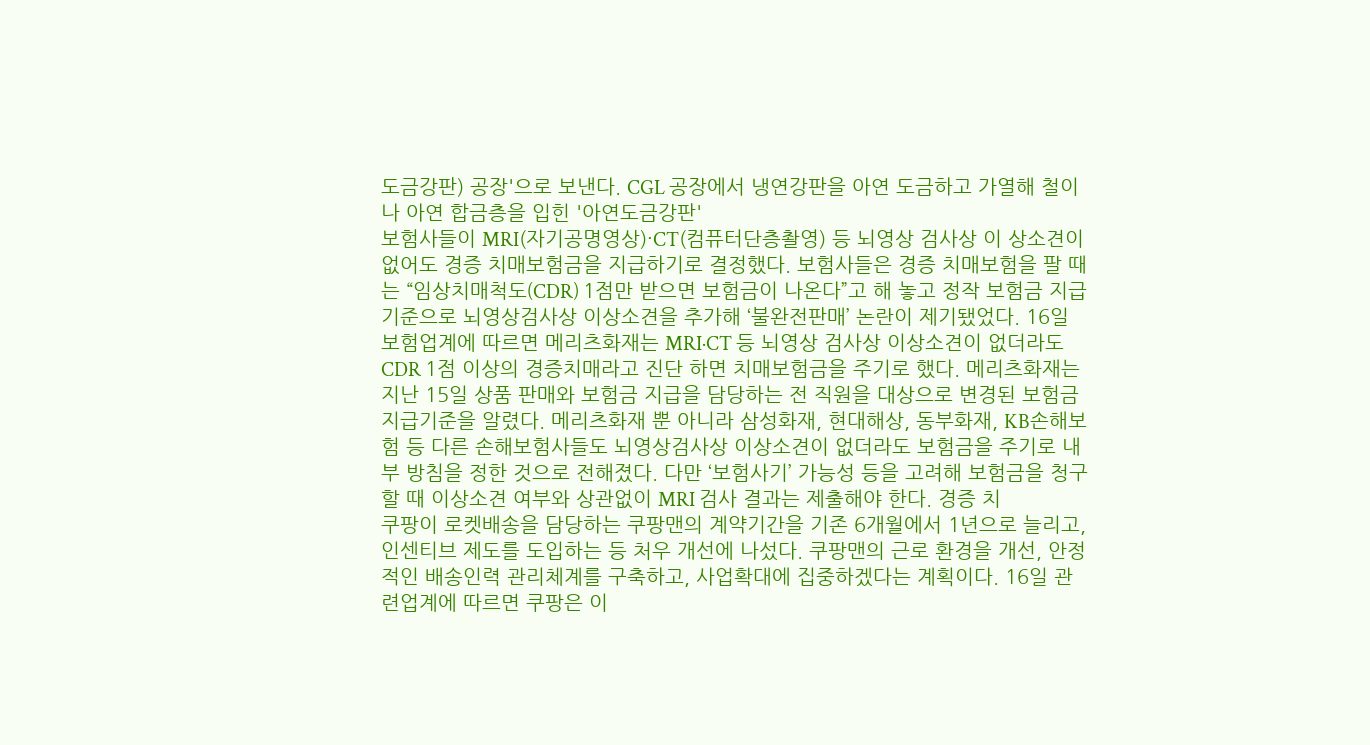도금강판) 공장'으로 보낸다. CGL 공장에서 냉연강판을 아연 도금하고 가열해 철이나 아연 합금층을 입힌 '아연도금강판'
보험사들이 MRI(자기공명영상)·CT(컴퓨터단층촬영) 등 뇌영상 검사상 이 상소견이 없어도 경증 치매보험금을 지급하기로 결정했다. 보험사들은 경증 치매보험을 팔 때는 “임상치매척도(CDR) 1점만 받으면 보험금이 나온다”고 해 놓고 정작 보험금 지급기준으로 뇌영상검사상 이상소견을 추가해 ‘불완전판매’ 논란이 제기됐었다. 16일 보험업계에 따르면 메리츠화재는 MRI·CT 등 뇌영상 검사상 이상소견이 없더라도 CDR 1점 이상의 경증치매라고 진단 하면 치매보험금을 주기로 했다. 메리츠화재는 지난 15일 상품 판매와 보험금 지급을 담당하는 전 직원을 대상으로 변경된 보험금 지급기준을 알렸다. 메리츠화재 뿐 아니라 삼성화재, 현대해상, 동부화재, KB손해보험 등 다른 손해보험사들도 뇌영상검사상 이상소견이 없더라도 보험금을 주기로 내부 방침을 정한 것으로 전해졌다. 다만 ‘보험사기’ 가능성 등을 고려해 보험금을 청구할 때 이상소견 여부와 상관없이 MRI 검사 결과는 제출해야 한다. 경증 치
쿠팡이 로켓배송을 담당하는 쿠팡맨의 계약기간을 기존 6개월에서 1년으로 늘리고, 인센티브 제도를 도입하는 등 처우 개선에 나섰다. 쿠팡맨의 근로 환경을 개선, 안정적인 배송인력 관리체계를 구축하고, 사업확대에 집중하겠다는 계획이다. 16일 관련업계에 따르면 쿠팡은 이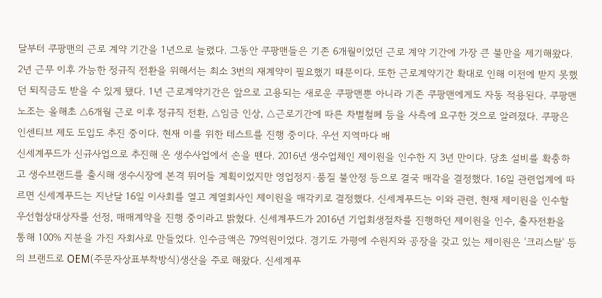달부터 쿠팡맨의 근로 계약 기간을 1년으로 늘렸다. 그동안 쿠팡맨들은 기존 6개월이었던 근로 계약 기간에 가장 큰 불만을 제기해왔다. 2년 근무 이후 가능한 정규직 전환을 위해서는 최소 3번의 재계약이 필요했기 때문이다. 또한 근로계약기간 확대로 인해 이전에 받지 못했던 퇴직금도 받을 수 있게 됐다. 1년 근로계약기간은 앞으로 고용되는 새로운 쿠팡맨뿐 아니라 기존 쿠팡맨에게도 자동 적용된다. 쿠팡맨 노조는 올해초 △6개월 근로 이후 정규직 전환, △임금 인상, △근로기간에 따른 차별철폐 등을 사측에 요구한 것으로 알려졌다. 쿠팡은 인센티브 제도 도입도 추진 중이다. 현재 이를 위한 테스트를 진행 중이다. 우선 지역마다 배
신세계푸드가 신규사업으로 추진해 온 생수사업에서 손을 뗀다. 2016년 생수업체인 제이원을 인수한 지 3년 만이다. 당초 설비를 확충하고 생수브랜드를 출시해 생수시장에 본격 뛰어들 계획이었지만 영업정지·품질 불안정 등으로 결국 매각을 결정했다. 16일 관련업계에 따르면 신세계푸드는 지난달 16일 이사회를 열고 계열회사인 제이원을 매각키로 결정했다. 신세계푸드는 이와 관련, 현재 제이원을 인수할 우선협상대상자를 선정, 매매계약을 진행 중이라고 밝혔다. 신세계푸드가 2016년 기업회생절차를 진행하던 제이원을 인수, 출자전환을 통해 100% 지분을 가진 자회사로 만들었다. 인수금액은 79억원이었다. 경기도 가평에 수원지와 공장을 갖고 있는 제이원은 '크리스탈' 등의 브랜드로 OEM(주문자상표부착방식)생산을 주로 해왔다. 신세계푸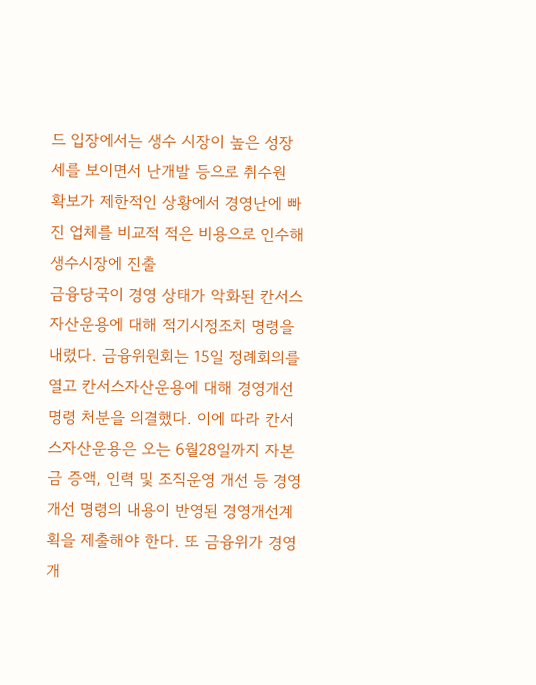드 입장에서는 생수 시장이 높은 성장세를 보이면서 난개발 등으로 취수원 확보가 제한적인 상황에서 경영난에 빠진 업체를 비교적 적은 비용으로 인수해 생수시장에 진출
금융당국이 경영 상태가 악화된 칸서스자산운용에 대해 적기시정조치 명령을 내렸다. 금융위원회는 15일 정례회의를 열고 칸서스자산운용에 대해 경영개선 명령 처분을 의결했다. 이에 따라 칸서스자산운용은 오는 6월28일까지 자본금 증액, 인력 및 조직운영 개선 등 경영개선 명령의 내용이 반영된 경영개선계획을 제출해야 한다. 또 금융위가 경영개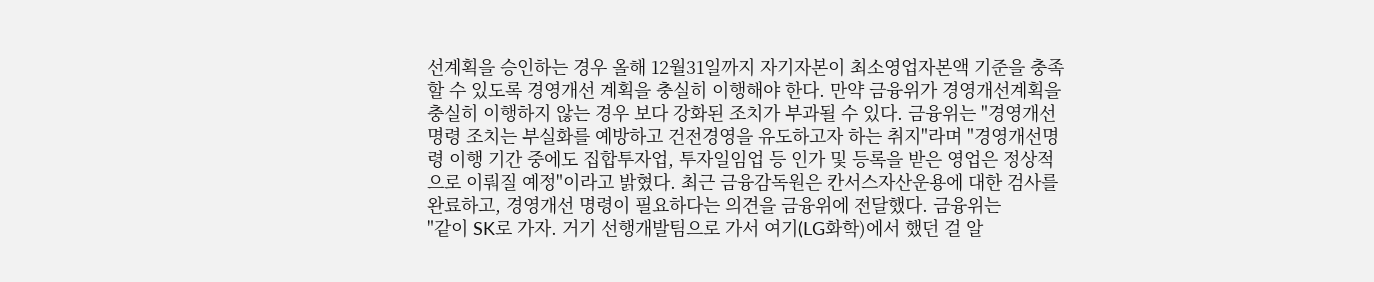선계획을 승인하는 경우 올해 12월31일까지 자기자본이 최소영업자본액 기준을 충족할 수 있도록 경영개선 계획을 충실히 이행해야 한다. 만약 금융위가 경영개선계획을 충실히 이행하지 않는 경우 보다 강화된 조치가 부과될 수 있다. 금융위는 "경영개선명령 조치는 부실화를 예방하고 건전경영을 유도하고자 하는 취지"라며 "경영개선명령 이행 기간 중에도 집합투자업, 투자일임업 등 인가 및 등록을 받은 영업은 정상적으로 이뤄질 예정"이라고 밝혔다. 최근 금융감독원은 칸서스자산운용에 대한 검사를 완료하고, 경영개선 명령이 필요하다는 의견을 금융위에 전달했다. 금융위는
"같이 SK로 가자. 거기 선행개발팀으로 가서 여기(LG화학)에서 했던 걸 알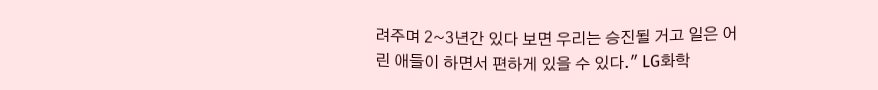려주며 2~3년간 있다 보면 우리는 승진될 거고 일은 어린 애들이 하면서 편하게 있을 수 있다." LG화학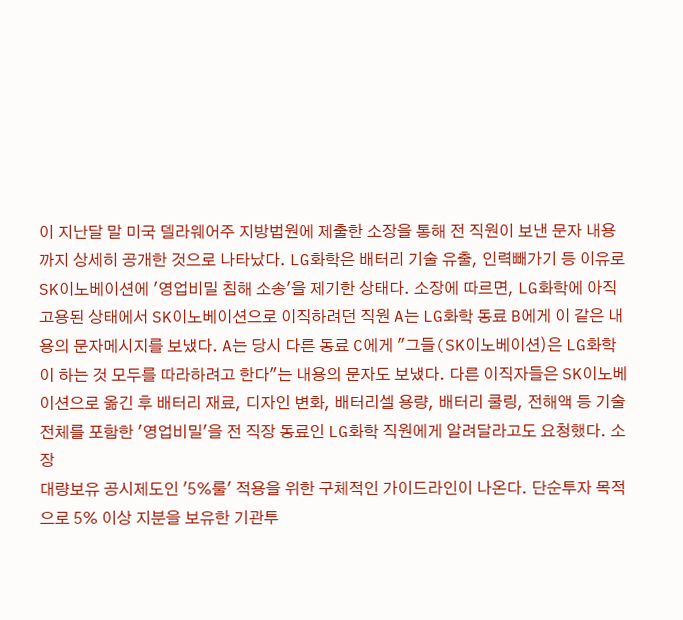이 지난달 말 미국 델라웨어주 지방법원에 제출한 소장을 통해 전 직원이 보낸 문자 내용까지 상세히 공개한 것으로 나타났다. LG화학은 배터리 기술 유출, 인력빼가기 등 이유로 SK이노베이션에 '영업비밀 침해 소송'을 제기한 상태다. 소장에 따르면, LG화학에 아직 고용된 상태에서 SK이노베이션으로 이직하려던 직원 A는 LG화학 동료 B에게 이 같은 내용의 문자메시지를 보냈다. A는 당시 다른 동료 C에게 "그들(SK이노베이션)은 LG화학이 하는 것 모두를 따라하려고 한다"는 내용의 문자도 보냈다. 다른 이직자들은 SK이노베이션으로 옮긴 후 배터리 재료, 디자인 변화, 배터리셀 용량, 배터리 쿨링, 전해액 등 기술 전체를 포함한 '영업비밀'을 전 직장 동료인 LG화학 직원에게 알려달라고도 요청했다. 소장
대량보유 공시제도인 '5%룰' 적용을 위한 구체적인 가이드라인이 나온다. 단순투자 목적으로 5% 이상 지분을 보유한 기관투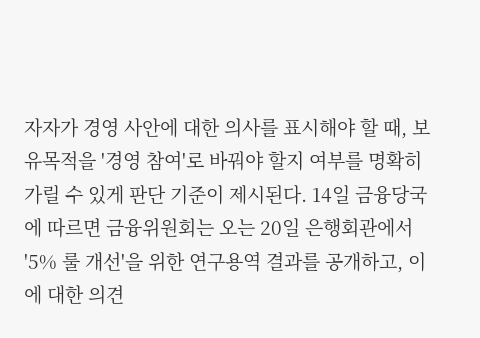자자가 경영 사안에 대한 의사를 표시해야 할 때, 보유목적을 '경영 참여'로 바꿔야 할지 여부를 명확히 가릴 수 있게 판단 기준이 제시된다. 14일 금융당국에 따르면 금융위원회는 오는 20일 은행회관에서 '5% 룰 개선'을 위한 연구용역 결과를 공개하고, 이에 대한 의견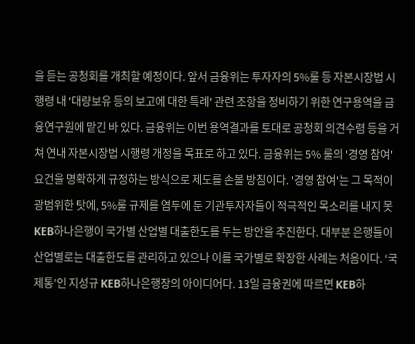을 듣는 공청회를 개최할 예정이다. 앞서 금융위는 투자자의 5%룰 등 자본시장법 시행령 내 '대량보유 등의 보고에 대한 특례' 관련 조항을 정비하기 위한 연구용역을 금융연구원에 맡긴 바 있다. 금융위는 이번 용역결과를 토대로 공청회 의견수렴 등을 거쳐 연내 자본시장법 시행령 개정을 목표로 하고 있다. 금융위는 5% 룰의 '경영 참여' 요건을 명확하게 규정하는 방식으로 제도를 손볼 방침이다. '경영 참여'는 그 목적이 광범위한 탓에, 5%룰 규제를 염두에 둔 기관투자자들이 적극적인 목소리를 내지 못
KEB하나은행이 국가별 산업별 대출한도를 두는 방안을 추진한다. 대부분 은행들이 산업별로는 대출한도를 관리하고 있으나 이를 국가별로 확장한 사례는 처음이다. ‘국제통’인 지성규 KEB하나은행장의 아이디어다. 13일 금융권에 따르면 KEB하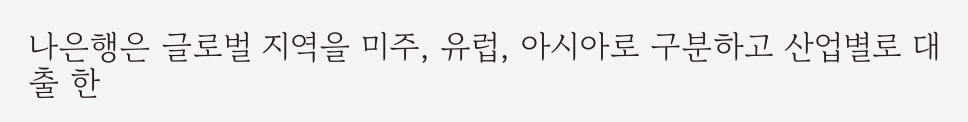나은행은 글로벌 지역을 미주, 유럽, 아시아로 구분하고 산업별로 대출 한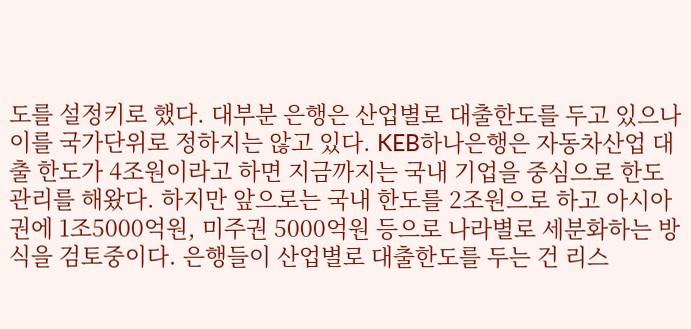도를 설정키로 했다. 대부분 은행은 산업별로 대출한도를 두고 있으나 이를 국가단위로 정하지는 않고 있다. KEB하나은행은 자동차산업 대출 한도가 4조원이라고 하면 지금까지는 국내 기업을 중심으로 한도 관리를 해왔다. 하지만 앞으로는 국내 한도를 2조원으로 하고 아시아권에 1조5000억원, 미주권 5000억원 등으로 나라별로 세분화하는 방식을 검토중이다. 은행들이 산업별로 대출한도를 두는 건 리스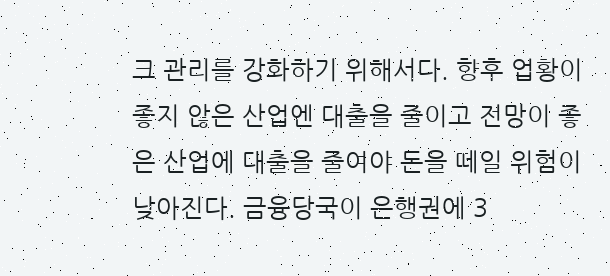크 관리를 강화하기 위해서다. 향후 업황이 좋지 않은 산업엔 대출을 줄이고 전망이 좋은 산업에 대출을 줄여야 돈을 떼일 위험이 낮아진다. 금융당국이 은행권에 3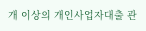개 이상의 개인사업자대출 관